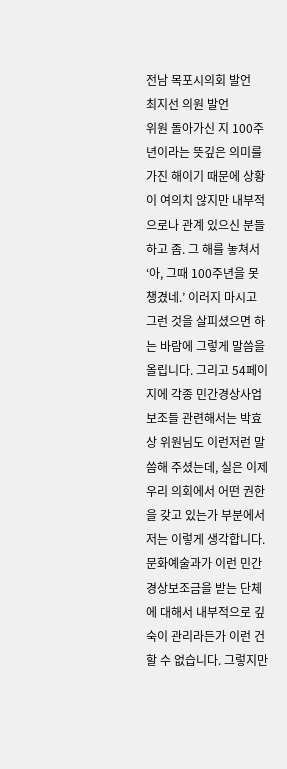전남 목포시의회 발언
최지선 의원 발언
위원 돌아가신 지 100주년이라는 뜻깊은 의미를 가진 해이기 때문에 상황이 여의치 않지만 내부적으로나 관계 있으신 분들하고 좀. 그 해를 놓쳐서 ‘아, 그때 100주년을 못 챙겼네.’ 이러지 마시고 그런 것을 살피셨으면 하는 바람에 그렇게 말씀을 올립니다. 그리고 54페이지에 각종 민간경상사업보조들 관련해서는 박효상 위원님도 이런저런 말씀해 주셨는데, 실은 이제 우리 의회에서 어떤 권한을 갖고 있는가 부분에서 저는 이렇게 생각합니다.
문화예술과가 이런 민간경상보조금을 받는 단체에 대해서 내부적으로 깊숙이 관리라든가 이런 건 할 수 없습니다. 그렇지만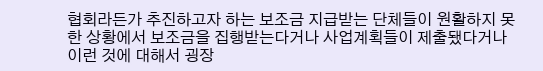협회라든가 추진하고자 하는 보조금 지급받는 단체들이 원활하지 못한 상황에서 보조금을 집행받는다거나 사업계획들이 제출됐다거나 이런 것에 대해서 굉장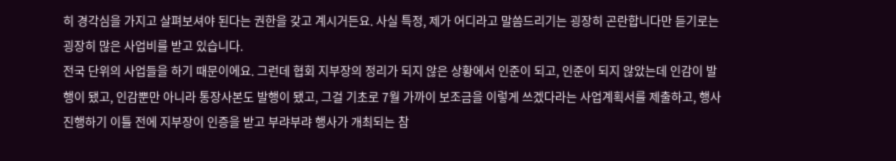히 경각심을 가지고 살펴보셔야 된다는 권한을 갖고 계시거든요. 사실 특정, 제가 어디라고 말씀드리기는 굉장히 곤란합니다만 듣기로는 굉장히 많은 사업비를 받고 있습니다.
전국 단위의 사업들을 하기 때문이에요. 그런데 협회 지부장의 정리가 되지 않은 상황에서 인준이 되고, 인준이 되지 않았는데 인감이 발행이 됐고, 인감뿐만 아니라 통장사본도 발행이 됐고, 그걸 기초로 7월 가까이 보조금을 이렇게 쓰겠다라는 사업계획서를 제출하고, 행사 진행하기 이틀 전에 지부장이 인증을 받고 부랴부랴 행사가 개최되는 참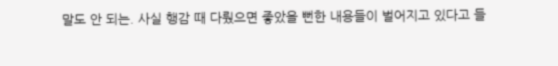말도 안 되는. 사실 행감 때 다뤘으면 좋았을 뻔한 내용들이 벌어지고 있다고 들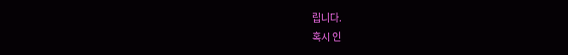립니다.
혹시 인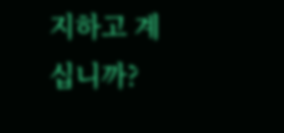지하고 계십니까?